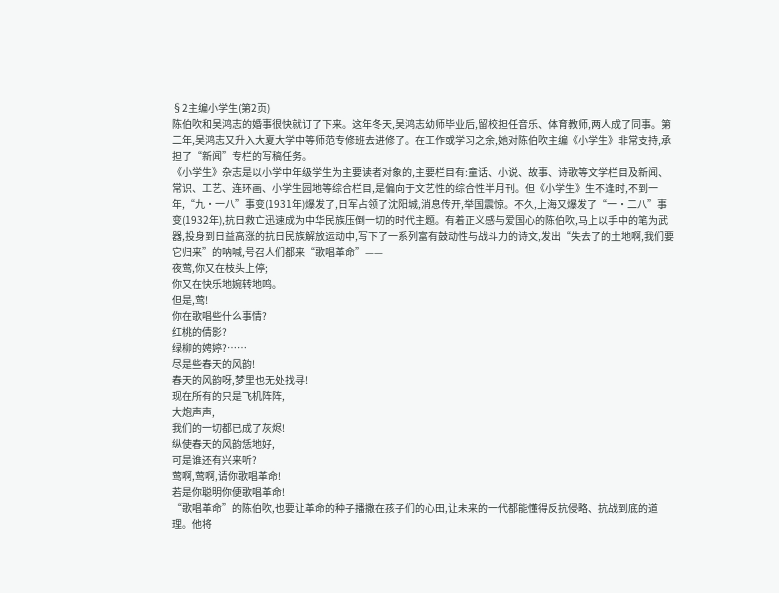§2主编小学生(第2页)
陈伯吹和吴鸿志的婚事很快就订了下来。这年冬天,吴鸿志幼师毕业后,留校担任音乐、体育教师,两人成了同事。第二年,吴鸿志又升入大夏大学中等师范专修班去进修了。在工作或学习之余,她对陈伯吹主编《小学生》非常支持,承担了“新闻”专栏的写稿任务。
《小学生》杂志是以小学中年级学生为主要读者对象的,主要栏目有:童话、小说、故事、诗歌等文学栏目及新闻、常识、工艺、连环画、小学生园地等综合栏目,是偏向于文艺性的综合性半月刊。但《小学生》生不逢时,不到一年,“九·一八”事变(1931年)爆发了,日军占领了沈阳城,消息传开,举国震惊。不久,上海又爆发了“一·二八”事变(1932年),抗日救亡迅速成为中华民族压倒一切的时代主题。有着正义感与爱国心的陈伯吹,马上以手中的笔为武器,投身到日益高涨的抗日民族解放运动中,写下了一系列富有鼓动性与战斗力的诗文,发出“失去了的土地啊,我们要它归来”的呐喊,号召人们都来“歌唱革命”——
夜莺,你又在枝头上停;
你又在快乐地婉转地鸣。
但是,莺!
你在歌唱些什么事情?
红桃的倩影?
绿柳的娉婷?……
尽是些春天的风韵!
春天的风韵呀,梦里也无处找寻!
现在所有的只是飞机阵阵,
大炮声声,
我们的一切都已成了灰烬!
纵使春天的风韵恁地好,
可是谁还有兴来听?
莺啊,莺啊,请你歌唱革命!
若是你聪明你便歌唱革命!
“歌唱革命”的陈伯吹,也要让革命的种子播撒在孩子们的心田,让未来的一代都能懂得反抗侵略、抗战到底的道理。他将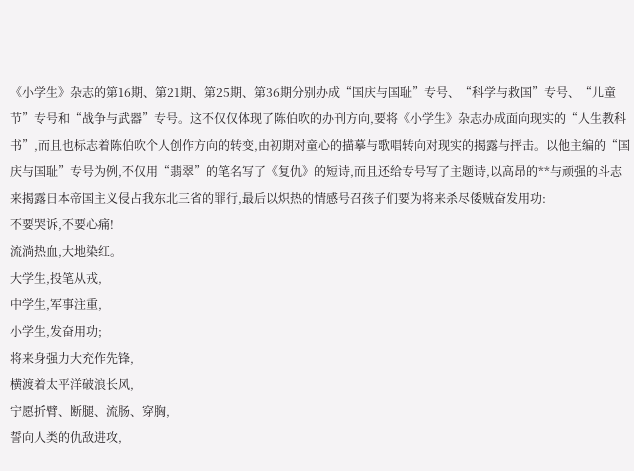《小学生》杂志的第16期、第21期、第25期、第36期分别办成“国庆与国耻”专号、“科学与救国”专号、“儿童节”专号和“战争与武器”专号。这不仅仅体现了陈伯吹的办刊方向,要将《小学生》杂志办成面向现实的“人生教科书”,而且也标志着陈伯吹个人创作方向的转变,由初期对童心的描摹与歌唱转向对现实的揭露与抨击。以他主编的“国庆与国耻”专号为例,不仅用“翡翠”的笔名写了《复仇》的短诗,而且还给专号写了主题诗,以高昂的**与顽强的斗志来揭露日本帝国主义侵占我东北三省的罪行,最后以炽热的情感号召孩子们要为将来杀尽倭贼奋发用功:
不要哭诉,不要心痛!
流淌热血,大地染红。
大学生,投笔从戎,
中学生,军事注重,
小学生,发奋用功;
将来身强力大充作先锋,
横渡着太平洋破浪长风,
宁愿折臂、断腿、流肠、穿胸,
誓向人类的仇敌进攻,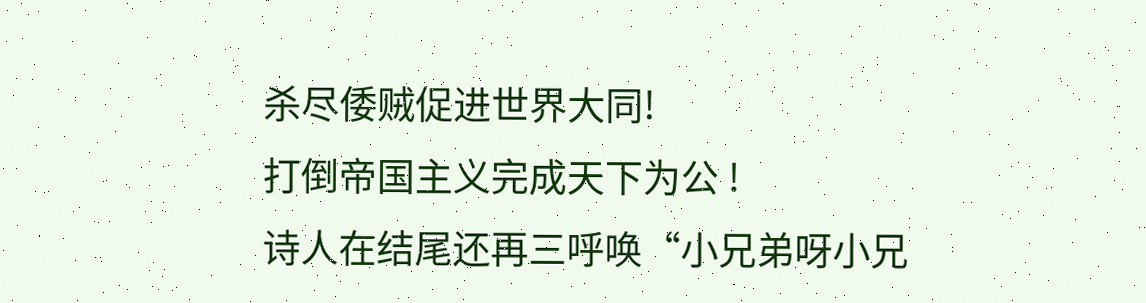杀尽倭贼促进世界大同!
打倒帝国主义完成天下为公 !
诗人在结尾还再三呼唤“小兄弟呀小兄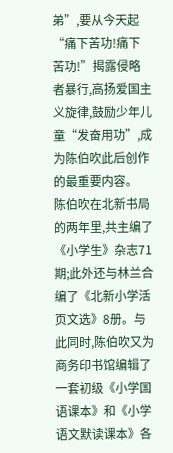弟”,要从今天起“痛下苦功!痛下苦功!”揭露侵略者暴行,高扬爱国主义旋律,鼓励少年儿童“发奋用功”,成为陈伯吹此后创作的最重要内容。
陈伯吹在北新书局的两年里,共主编了《小学生》杂志71期;此外还与林兰合编了《北新小学活页文选》8册。与此同时,陈伯吹又为商务印书馆编辑了一套初级《小学国语课本》和《小学语文默读课本》各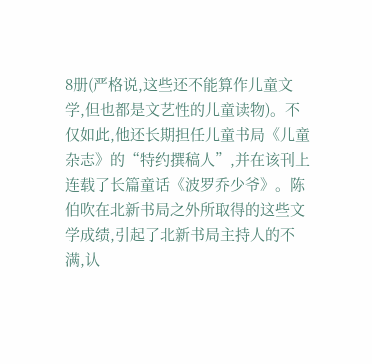8册(严格说,这些还不能算作儿童文学,但也都是文艺性的儿童读物)。不仅如此,他还长期担任儿童书局《儿童杂志》的“特约撰稿人”,并在该刊上连载了长篇童话《波罗乔少爷》。陈伯吹在北新书局之外所取得的这些文学成绩,引起了北新书局主持人的不满,认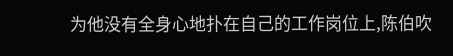为他没有全身心地扑在自己的工作岗位上,陈伯吹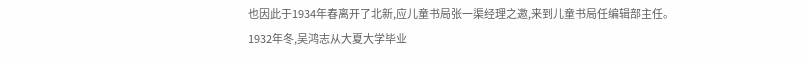也因此于1934年春离开了北新,应儿童书局张一渠经理之邀,来到儿童书局任编辑部主任。
1932年冬,吴鸿志从大夏大学毕业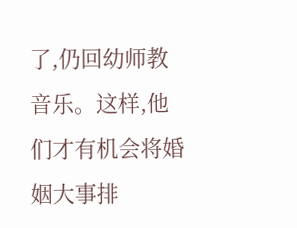了,仍回幼师教音乐。这样,他们才有机会将婚姻大事排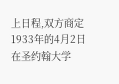上日程,双方商定1933年的4月2日在圣约翰大学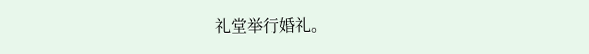礼堂举行婚礼。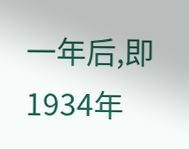一年后,即1934年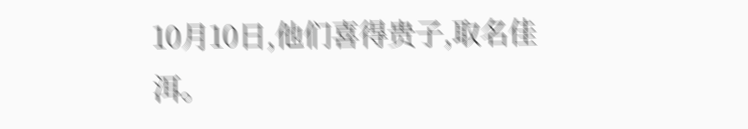10月10日,他们喜得贵子,取名佳洱。